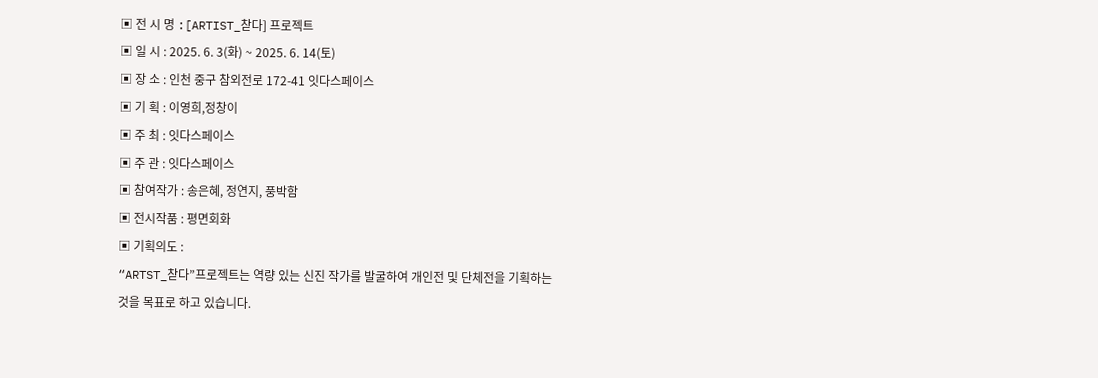▣ 전 시 명 :[ARTIST_찯다] 프로젝트
▣ 일 시 : 2025. 6. 3(화) ~ 2025. 6. 14(토)
▣ 장 소 : 인천 중구 참외전로 172-41 잇다스페이스
▣ 기 획 : 이영희,정창이
▣ 주 최 : 잇다스페이스
▣ 주 관 : 잇다스페이스
▣ 참여작가 : 송은혜, 정연지, 풍박함
▣ 전시작품 : 평면회화
▣ 기획의도 :
“ARTST_찯다”프로젝트는 역량 있는 신진 작가를 발굴하여 개인전 및 단체전을 기획하는 것을 목표로 하고 있습니다.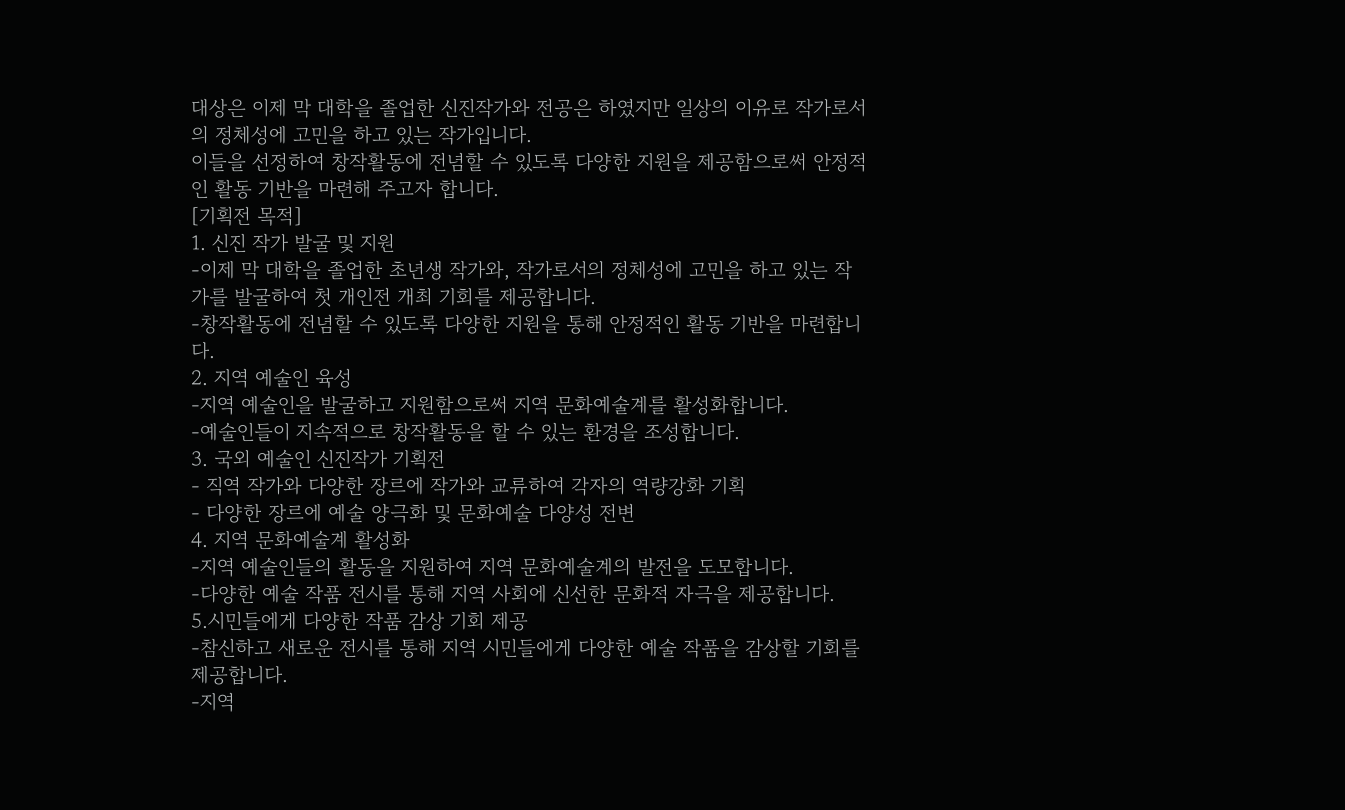대상은 이제 막 대학을 졸업한 신진작가와 전공은 하였지만 일상의 이유로 작가로서의 정체성에 고민을 하고 있는 작가입니다.
이들을 선정하여 창작활동에 전념할 수 있도록 다양한 지원을 제공함으로써 안정적인 활동 기반을 마련해 주고자 합니다.
[기획전 목적]
1. 신진 작가 발굴 및 지원
-이제 막 대학을 졸업한 초년생 작가와, 작가로서의 정체성에 고민을 하고 있는 작가를 발굴하여 첫 개인전 개최 기회를 제공합니다.
-창작활동에 전념할 수 있도록 다양한 지원을 통해 안정적인 활동 기반을 마련합니다.
2. 지역 예술인 육성
-지역 예술인을 발굴하고 지원함으로써 지역 문화예술계를 활성화합니다.
-예술인들이 지속적으로 창작활동을 할 수 있는 환경을 조성합니다.
3. 국외 예술인 신진작가 기획전
- 직역 작가와 다양한 장르에 작가와 교류하여 각자의 역량강화 기획
- 다양한 장르에 예술 양극화 및 문화예술 다양성 전변
4. 지역 문화예술계 활성화
-지역 예술인들의 활동을 지원하여 지역 문화예술계의 발전을 도모합니다.
-다양한 예술 작품 전시를 통해 지역 사회에 신선한 문화적 자극을 제공합니다.
5.시민들에게 다양한 작품 감상 기회 제공
-참신하고 새로운 전시를 통해 지역 시민들에게 다양한 예술 작품을 감상할 기회를 제공합니다.
-지역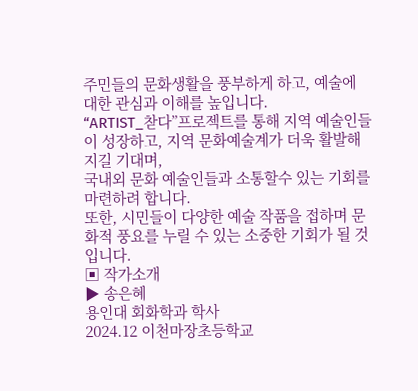주민들의 문화생활을 풍부하게 하고, 예술에 대한 관심과 이해를 높입니다.
“ARTIST_찯다”프로젝트를 통해 지역 예술인들이 성장하고, 지역 문화예술계가 더욱 활발해지길 기대며,
국내외 문화 예술인들과 소통할수 있는 기회를 마련하려 합니다.
또한, 시민들이 다양한 예술 작품을 접하며 문화적 풍요를 누릴 수 있는 소중한 기회가 될 것입니다.
▣ 작가소개
▶ 송은혜
용인대 회화학과 학사
2024.12 이천마장초등학교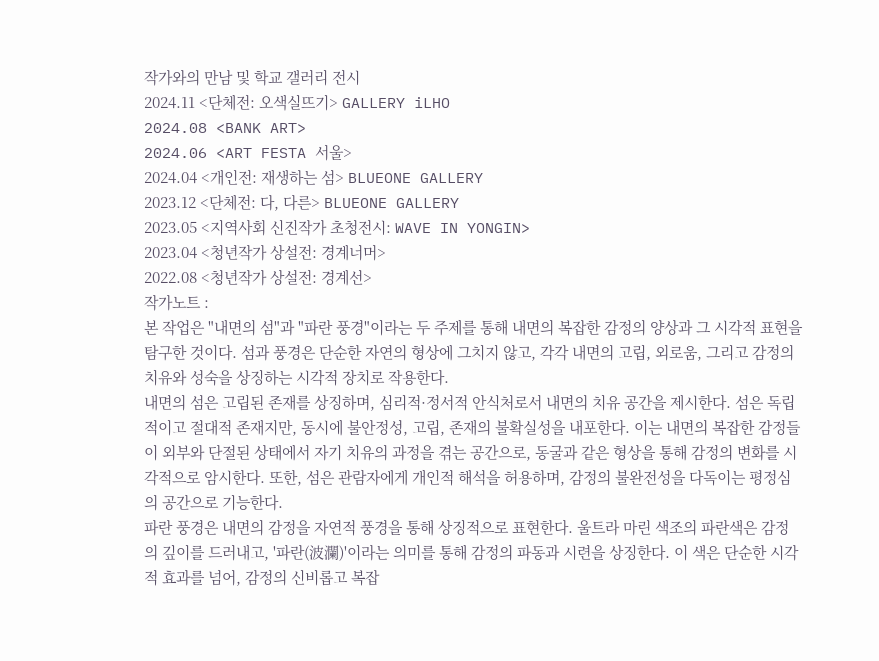작가와의 만남 및 학교 갤러리 전시
2024.11 <단체전: 오색실뜨기> GALLERY iLHO
2024.08 <BANK ART>
2024.06 <ART FESTA 서울>
2024.04 <개인전: 재생하는 섬> BLUEONE GALLERY
2023.12 <단체전: 다, 다른> BLUEONE GALLERY
2023.05 <지역사회 신진작가 초청전시: WAVE IN YONGIN>
2023.04 <청년작가 상설전: 경계너머>
2022.08 <청년작가 상설전: 경계선>
작가노트 :
본 작업은 "내면의 섬"과 "파란 풍경"이라는 두 주제를 통해 내면의 복잡한 감정의 양상과 그 시각적 표현을 탐구한 것이다. 섬과 풍경은 단순한 자연의 형상에 그치지 않고, 각각 내면의 고립, 외로움, 그리고 감정의 치유와 성숙을 상징하는 시각적 장치로 작용한다.
내면의 섬은 고립된 존재를 상징하며, 심리적·정서적 안식처로서 내면의 치유 공간을 제시한다. 섬은 독립적이고 절대적 존재지만, 동시에 불안정성, 고립, 존재의 불확실성을 내포한다. 이는 내면의 복잡한 감정들이 외부와 단절된 상태에서 자기 치유의 과정을 겪는 공간으로, 동굴과 같은 형상을 통해 감정의 변화를 시각적으로 암시한다. 또한, 섬은 관람자에게 개인적 해석을 허용하며, 감정의 불완전성을 다독이는 평정심의 공간으로 기능한다.
파란 풍경은 내면의 감정을 자연적 풍경을 통해 상징적으로 표현한다. 울트라 마린 색조의 파란색은 감정의 깊이를 드러내고, '파란(波瀾)'이라는 의미를 통해 감정의 파동과 시련을 상징한다. 이 색은 단순한 시각적 효과를 넘어, 감정의 신비롭고 복잡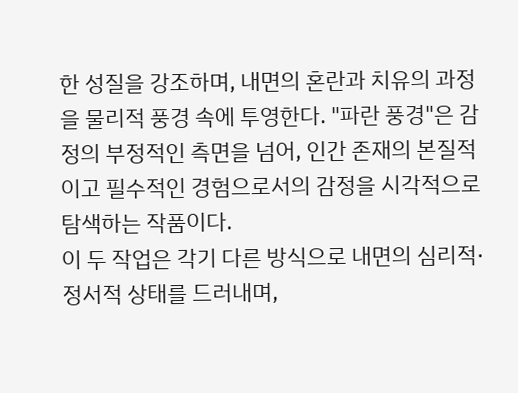한 성질을 강조하며, 내면의 혼란과 치유의 과정을 물리적 풍경 속에 투영한다. "파란 풍경"은 감정의 부정적인 측면을 넘어, 인간 존재의 본질적이고 필수적인 경험으로서의 감정을 시각적으로 탐색하는 작품이다.
이 두 작업은 각기 다른 방식으로 내면의 심리적·정서적 상태를 드러내며,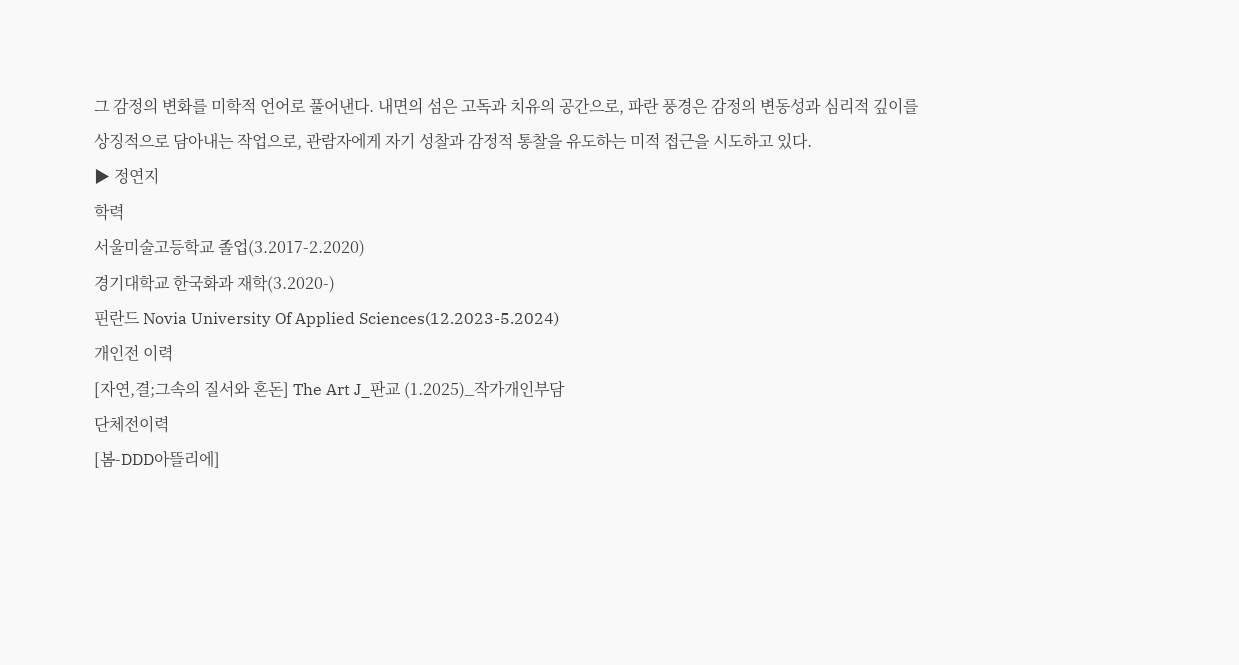그 감정의 변화를 미학적 언어로 풀어낸다. 내면의 섬은 고독과 치유의 공간으로, 파란 풍경은 감정의 변동성과 심리적 깊이를 상징적으로 담아내는 작업으로, 관람자에게 자기 성찰과 감정적 통찰을 유도하는 미적 접근을 시도하고 있다.
▶ 정연지
학력
서울미술고등학교 졸업(3.2017-2.2020)
경기대학교 한국화과 재학(3.2020-)
핀란드 Novia University Of Applied Sciences(12.2023-5.2024)
개인전 이력
[자연,결;그속의 질서와 혼돈] The Art J_판교 (1.2025)_작가개인부담
단체전이력
[봄-DDD아뜰리에]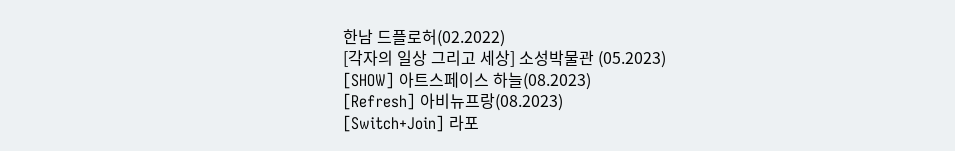한남 드플로허(02.2022)
[각자의 일상 그리고 세상] 소성박물관 (05.2023)
[SHOW] 아트스페이스 하늘(08.2023)
[Refresh] 아비뉴프랑(08.2023)
[Switch+Join] 라포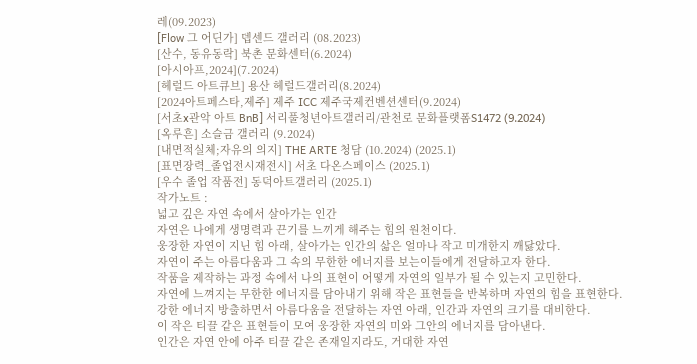레(09.2023)
[Flow 그 어딘가] 뎁센드 갤러리 (08.2023)
[산수, 동유동락] 북촌 문화센터(6.2024)
[아시아프,2024](7.2024)
[헤럴드 아트큐브] 용산 헤럴드갤러리(8.2024)
[2024아트페스타,제주] 제주 ICC 제주국제컨벤션센터(9.2024)
[서초x관악 아트 BnB] 서리풀청년아트갤러리/관천로 문화플랫폼S1472 (9.2024)
[옥루흔] 소슬금 갤러리 (9.2024)
[내면적실체;자유의 의지] THE ARTE 청담 (10.2024) (2025.1)
[표면장력_졸업전시재전시] 서초 다온스페이스 (2025.1)
[우수 졸업 작품전] 동덕아트갤러리 (2025.1)
작가노트 :
넓고 깊은 자연 속에서 살아가는 인간
자연은 나에게 생명력과 끈기를 느끼게 해주는 힘의 원천이다.
웅장한 자연이 지닌 힘 아래, 살아가는 인간의 삶은 얼마나 작고 미개한지 깨닳았다.
자연이 주는 아름다움과 그 속의 무한한 에너지를 보는이들에게 전달하고자 한다.
작품을 제작하는 과정 속에서 나의 표현이 어떻게 자연의 일부가 될 수 있는지 고민한다.
자연에 느껴지는 무한한 에너지를 담아내기 위해 작은 표현들을 반복하며 자연의 힘을 표현한다.
강한 에너지 방출하면서 아름다움을 전달하는 자연 아래, 인간과 자연의 크기를 대비한다.
이 작은 티끌 같은 표현들이 모여 웅장한 자연의 미와 그안의 에너지를 담아낸다.
인간은 자연 안에 아주 티끌 같은 존재일지라도, 거대한 자연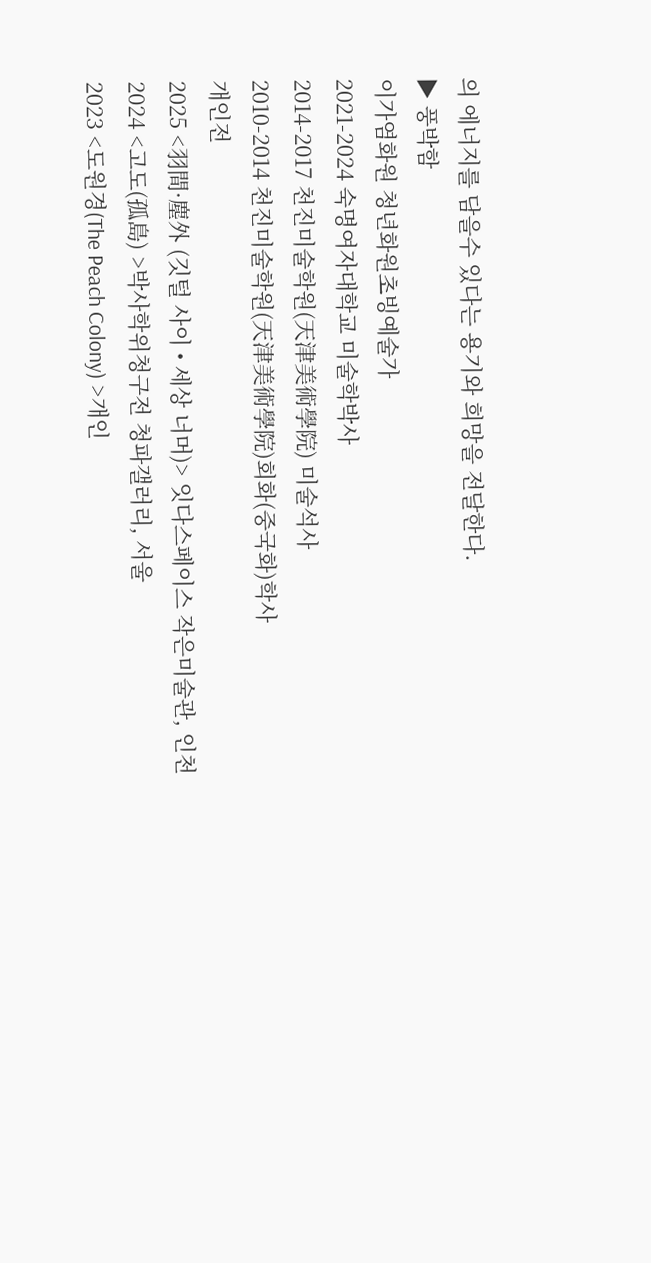의 에너지를 담을수 있다는 용기와 희망을 전달한다.
▶ 풍박함
이가염화원 청년화원초빙예술가
2021-2024 숙명여자대학교 미술학박사
2014-2017 천진미술학원(天津美術學院) 미술석사
2010-2014 천진미술학원(天津美術學院)회화(중국화)학사
개인전
2025 <羽間·塵外 (깃털 사이 • 세상 너머)> 잇다스페이스 작은미술관, 인천
2024 <고도(孤島) >박사학위청구전 청파갤러리, 서울
2023 <도원경(The Peach Colony) >개인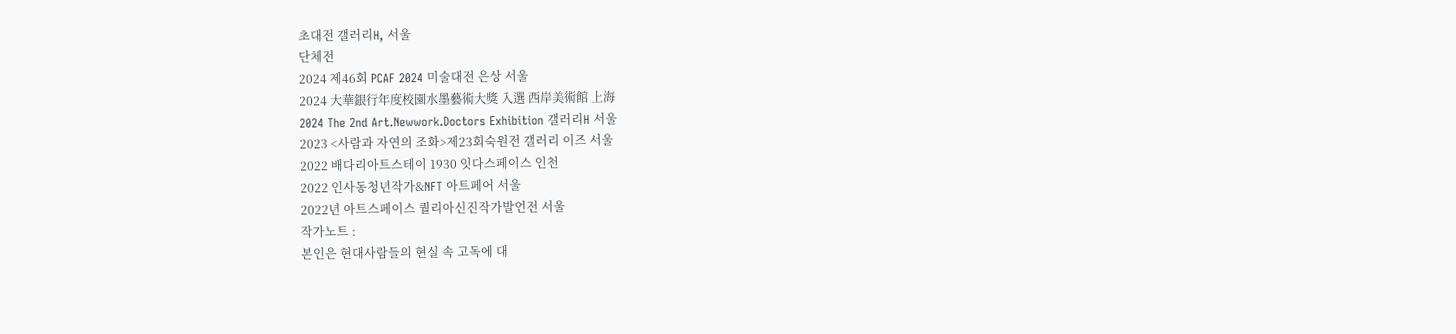초대전 갤러리H, 서울
단체전
2024 제46회 PCAF 2024 미술대전 은상 서울
2024 大華銀行年度校園水墨藝術大獎 入選 西岸美術館 上海
2024 The 2nd Art.Newwork.Doctors Exhibition 갤러리H 서울
2023 <사람과 자연의 조화>제23회숙원전 갤러리 이즈 서울
2022 배다리아트스테이 1930 잇다스페이스 인천
2022 인사동청년작가&NFT 아트페어 서울
2022년 아트스페이스 퀄리아신진작가발언전 서울
작가노트 :
본인은 현대사람들의 현실 속 고독에 대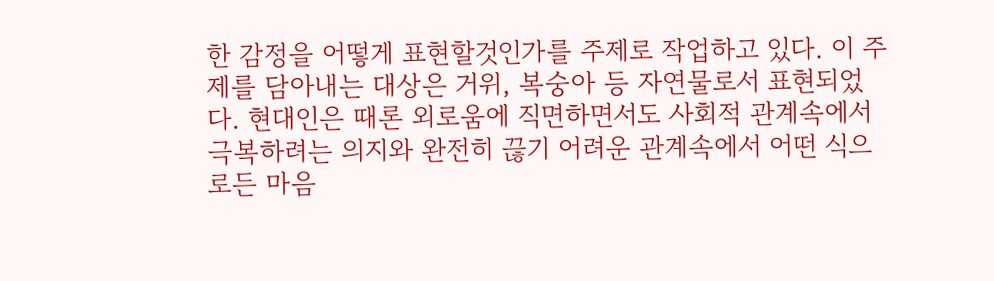한 감정을 어떻게 표현할것인가를 주제로 작업하고 있다. 이 주제를 담아내는 대상은 거위, 복숭아 등 자연물로서 표현되었다. 현대인은 때론 외로움에 직면하면서도 사회적 관계속에서 극복하려는 의지와 완전히 끊기 어려운 관계속에서 어떤 식으로든 마음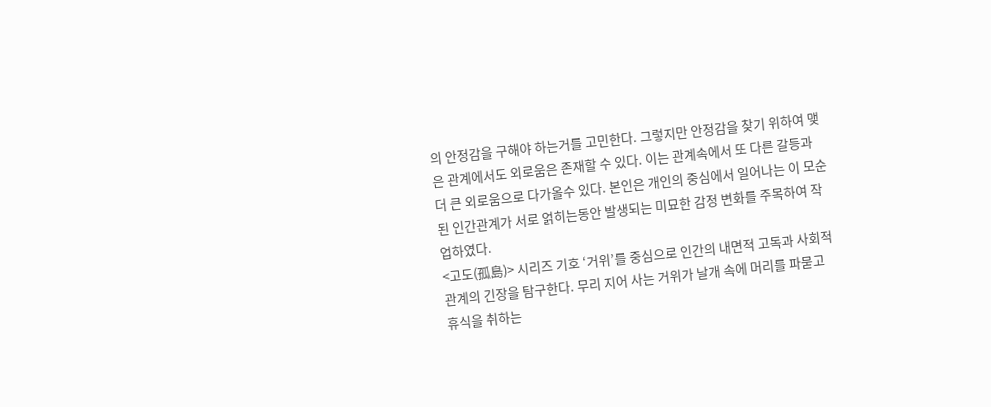의 안정감을 구해야 하는거를 고민한다. 그렇지만 안정감을 찾기 위하여 맺은 관계에서도 외로움은 존재할 수 있다. 이는 관계속에서 또 다른 갈등과 더 큰 외로움으로 다가올수 있다. 본인은 개인의 중심에서 일어나는 이 모순된 인간관계가 서로 얽히는동안 발생되는 미묘한 감정 변화를 주목하여 작업하였다.
<고도(孤島)> 시리즈 기호 ‘거위’를 중심으로 인간의 내면적 고독과 사회적 관계의 긴장을 탐구한다. 무리 지어 사는 거위가 날개 속에 머리를 파묻고 휴식을 취하는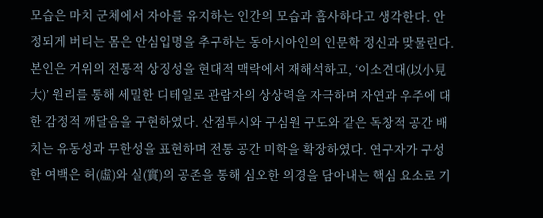모습은 마치 군체에서 자아를 유지하는 인간의 모습과 흡사하다고 생각한다. 안정되게 버티는 몸은 안심입명을 추구하는 동아시아인의 인문학 정신과 맞물린다. 본인은 거위의 전통적 상징성을 현대적 맥락에서 재해석하고, ‘이소견대(以小見大)’ 원리를 통해 세밀한 디테일로 관람자의 상상력을 자극하며 자연과 우주에 대한 감정적 깨달음을 구현하였다. 산점투시와 구심원 구도와 같은 독창적 공간 배치는 유동성과 무한성을 표현하며 전통 공간 미학을 확장하였다. 연구자가 구성한 여백은 허(虛)와 실(實)의 공존을 통해 심오한 의경을 담아내는 핵심 요소로 기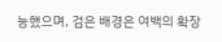능했으며, 검은 배경은 여백의 확장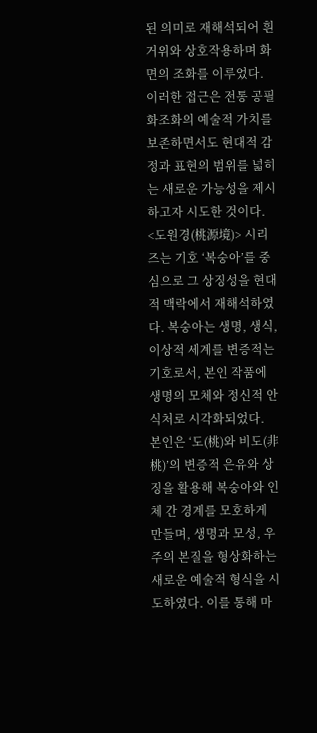된 의미로 재해석되어 흰 거위와 상호작용하며 화면의 조화를 이루었다. 이러한 접근은 전통 공필화조화의 예술적 가치를 보존하면서도 현대적 감정과 표현의 범위를 넓히는 새로운 가능성을 제시하고자 시도한 것이다.
<도원경(桃源境)> 시리즈는 기호 ‘복숭아’를 중심으로 그 상징성을 현대적 맥락에서 재해석하였다. 복숭아는 생명, 생식, 이상적 세계를 변증적는 기호로서, 본인 작품에 생명의 모체와 정신적 안식처로 시각화되었다. 본인은 ‘도(桃)와 비도(非桃)’의 변증적 은유와 상징을 활용해 복숭아와 인체 간 경계를 모호하게 만들며, 생명과 모성, 우주의 본질을 형상화하는 새로운 예술적 형식을 시도하였다. 이를 통해 마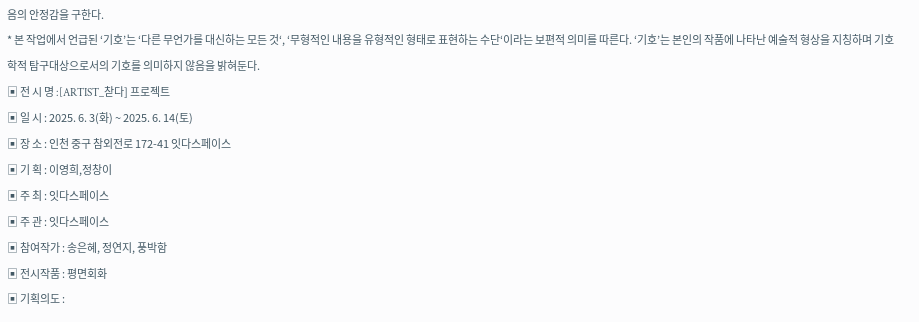음의 안정감을 구한다.
* 본 작업에서 언급된 ‘기호’는 ‘다른 무언가를 대신하는 모든 것‘, ‘무형적인 내용을 유형적인 형태로 표현하는 수단‘이라는 보편적 의미를 따른다. ‘기호’는 본인의 작품에 나타난 예술적 형상을 지칭하며 기호학적 탐구대상으로서의 기호를 의미하지 않음을 밝혀둔다.
▣ 전 시 명 :[ARTIST_찯다] 프로젝트
▣ 일 시 : 2025. 6. 3(화) ~ 2025. 6. 14(토)
▣ 장 소 : 인천 중구 참외전로 172-41 잇다스페이스
▣ 기 획 : 이영희,정창이
▣ 주 최 : 잇다스페이스
▣ 주 관 : 잇다스페이스
▣ 참여작가 : 송은혜, 정연지, 풍박함
▣ 전시작품 : 평면회화
▣ 기획의도 :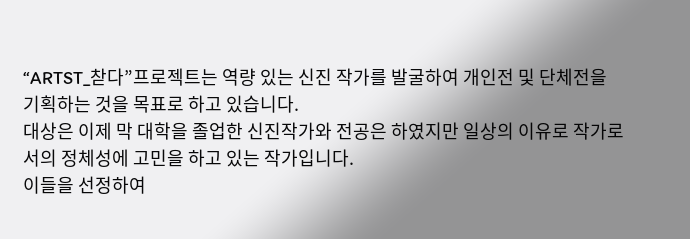“ARTST_찯다”프로젝트는 역량 있는 신진 작가를 발굴하여 개인전 및 단체전을 기획하는 것을 목표로 하고 있습니다.
대상은 이제 막 대학을 졸업한 신진작가와 전공은 하였지만 일상의 이유로 작가로서의 정체성에 고민을 하고 있는 작가입니다.
이들을 선정하여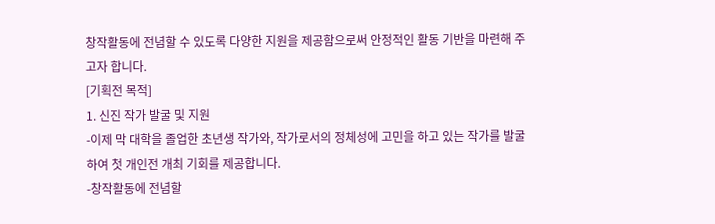창작활동에 전념할 수 있도록 다양한 지원을 제공함으로써 안정적인 활동 기반을 마련해 주고자 합니다.
[기획전 목적]
1. 신진 작가 발굴 및 지원
-이제 막 대학을 졸업한 초년생 작가와, 작가로서의 정체성에 고민을 하고 있는 작가를 발굴하여 첫 개인전 개최 기회를 제공합니다.
-창작활동에 전념할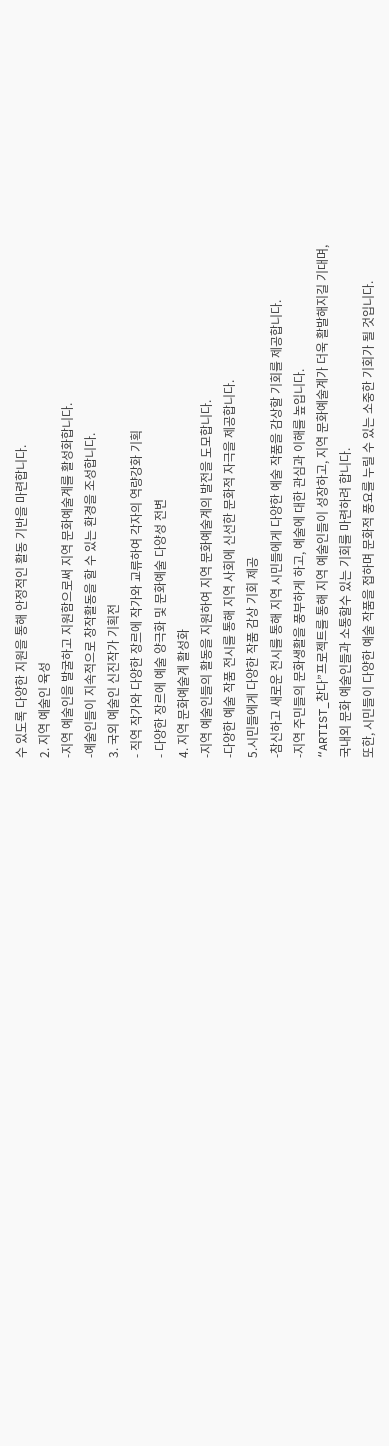수 있도록 다양한 지원을 통해 안정적인 활동 기반을 마련합니다.
2. 지역 예술인 육성
-지역 예술인을 발굴하고 지원함으로써 지역 문화예술계를 활성화합니다.
-예술인들이 지속적으로 창작활동을 할 수 있는 환경을 조성합니다.
3. 국외 예술인 신진작가 기획전
- 직역 작가와 다양한 장르에 작가와 교류하여 각자의 역량강화 기획
- 다양한 장르에 예술 양극화 및 문화예술 다양성 전변
4. 지역 문화예술계 활성화
-지역 예술인들의 활동을 지원하여 지역 문화예술계의 발전을 도모합니다.
-다양한 예술 작품 전시를 통해 지역 사회에 신선한 문화적 자극을 제공합니다.
5.시민들에게 다양한 작품 감상 기회 제공
-참신하고 새로운 전시를 통해 지역 시민들에게 다양한 예술 작품을 감상할 기회를 제공합니다.
-지역 주민들의 문화생활을 풍부하게 하고, 예술에 대한 관심과 이해를 높입니다.
“ARTIST_찯다”프로젝트를 통해 지역 예술인들이 성장하고, 지역 문화예술계가 더욱 활발해지길 기대며,
국내외 문화 예술인들과 소통할수 있는 기회를 마련하려 합니다.
또한, 시민들이 다양한 예술 작품을 접하며 문화적 풍요를 누릴 수 있는 소중한 기회가 될 것입니다.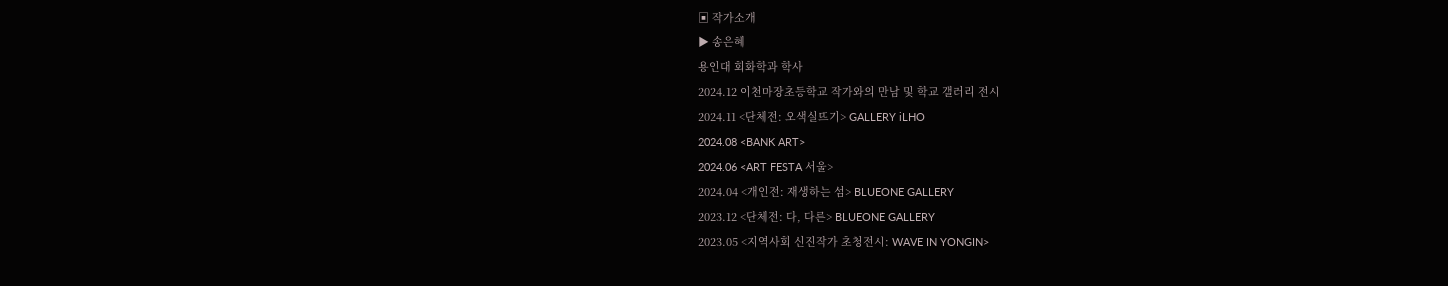▣ 작가소개
▶ 송은혜
용인대 회화학과 학사
2024.12 이천마장초등학교 작가와의 만남 및 학교 갤러리 전시
2024.11 <단체전: 오색실뜨기> GALLERY iLHO
2024.08 <BANK ART>
2024.06 <ART FESTA 서울>
2024.04 <개인전: 재생하는 섬> BLUEONE GALLERY
2023.12 <단체전: 다, 다른> BLUEONE GALLERY
2023.05 <지역사회 신진작가 초청전시: WAVE IN YONGIN>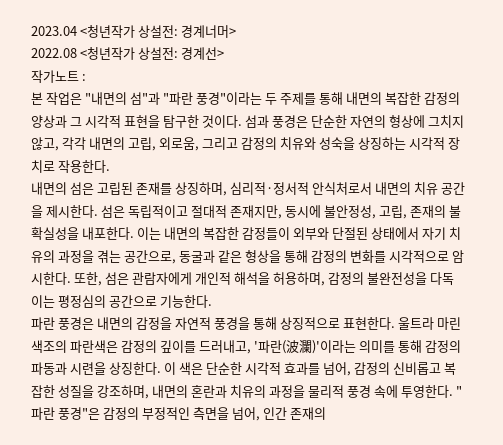2023.04 <청년작가 상설전: 경계너머>
2022.08 <청년작가 상설전: 경계선>
작가노트 :
본 작업은 "내면의 섬"과 "파란 풍경"이라는 두 주제를 통해 내면의 복잡한 감정의 양상과 그 시각적 표현을 탐구한 것이다. 섬과 풍경은 단순한 자연의 형상에 그치지 않고, 각각 내면의 고립, 외로움, 그리고 감정의 치유와 성숙을 상징하는 시각적 장치로 작용한다.
내면의 섬은 고립된 존재를 상징하며, 심리적·정서적 안식처로서 내면의 치유 공간을 제시한다. 섬은 독립적이고 절대적 존재지만, 동시에 불안정성, 고립, 존재의 불확실성을 내포한다. 이는 내면의 복잡한 감정들이 외부와 단절된 상태에서 자기 치유의 과정을 겪는 공간으로, 동굴과 같은 형상을 통해 감정의 변화를 시각적으로 암시한다. 또한, 섬은 관람자에게 개인적 해석을 허용하며, 감정의 불완전성을 다독이는 평정심의 공간으로 기능한다.
파란 풍경은 내면의 감정을 자연적 풍경을 통해 상징적으로 표현한다. 울트라 마린 색조의 파란색은 감정의 깊이를 드러내고, '파란(波瀾)'이라는 의미를 통해 감정의 파동과 시련을 상징한다. 이 색은 단순한 시각적 효과를 넘어, 감정의 신비롭고 복잡한 성질을 강조하며, 내면의 혼란과 치유의 과정을 물리적 풍경 속에 투영한다. "파란 풍경"은 감정의 부정적인 측면을 넘어, 인간 존재의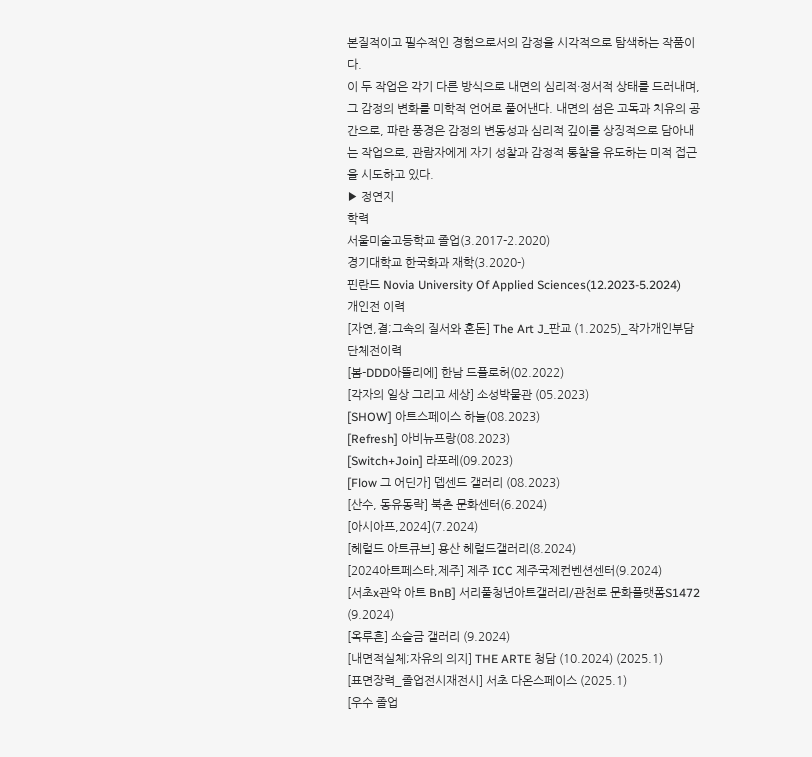본질적이고 필수적인 경험으로서의 감정을 시각적으로 탐색하는 작품이다.
이 두 작업은 각기 다른 방식으로 내면의 심리적·정서적 상태를 드러내며, 그 감정의 변화를 미학적 언어로 풀어낸다. 내면의 섬은 고독과 치유의 공간으로, 파란 풍경은 감정의 변동성과 심리적 깊이를 상징적으로 담아내는 작업으로, 관람자에게 자기 성찰과 감정적 통찰을 유도하는 미적 접근을 시도하고 있다.
▶ 정연지
학력
서울미술고등학교 졸업(3.2017-2.2020)
경기대학교 한국화과 재학(3.2020-)
핀란드 Novia University Of Applied Sciences(12.2023-5.2024)
개인전 이력
[자연,결;그속의 질서와 혼돈] The Art J_판교 (1.2025)_작가개인부담
단체전이력
[봄-DDD아뜰리에] 한남 드플로허(02.2022)
[각자의 일상 그리고 세상] 소성박물관 (05.2023)
[SHOW] 아트스페이스 하늘(08.2023)
[Refresh] 아비뉴프랑(08.2023)
[Switch+Join] 라포레(09.2023)
[Flow 그 어딘가] 뎁센드 갤러리 (08.2023)
[산수, 동유동락] 북촌 문화센터(6.2024)
[아시아프,2024](7.2024)
[헤럴드 아트큐브] 용산 헤럴드갤러리(8.2024)
[2024아트페스타,제주] 제주 ICC 제주국제컨벤션센터(9.2024)
[서초x관악 아트 BnB] 서리풀청년아트갤러리/관천로 문화플랫폼S1472 (9.2024)
[옥루흔] 소슬금 갤러리 (9.2024)
[내면적실체;자유의 의지] THE ARTE 청담 (10.2024) (2025.1)
[표면장력_졸업전시재전시] 서초 다온스페이스 (2025.1)
[우수 졸업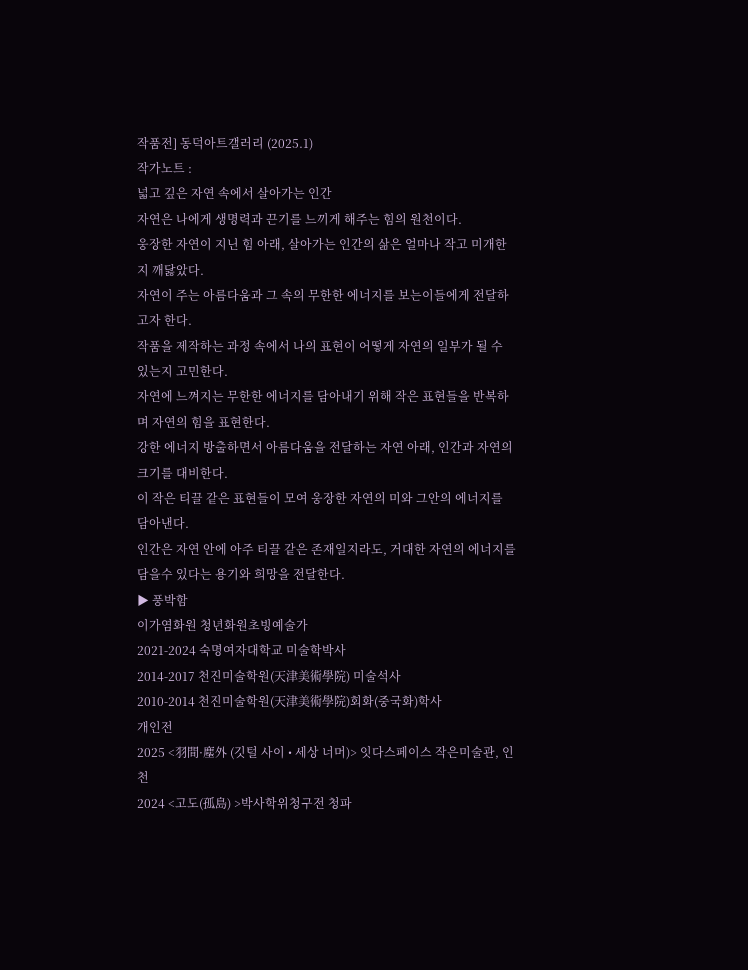작품전] 동덕아트갤러리 (2025.1)
작가노트 :
넓고 깊은 자연 속에서 살아가는 인간
자연은 나에게 생명력과 끈기를 느끼게 해주는 힘의 원천이다.
웅장한 자연이 지닌 힘 아래, 살아가는 인간의 삶은 얼마나 작고 미개한지 깨닳았다.
자연이 주는 아름다움과 그 속의 무한한 에너지를 보는이들에게 전달하고자 한다.
작품을 제작하는 과정 속에서 나의 표현이 어떻게 자연의 일부가 될 수 있는지 고민한다.
자연에 느껴지는 무한한 에너지를 담아내기 위해 작은 표현들을 반복하며 자연의 힘을 표현한다.
강한 에너지 방출하면서 아름다움을 전달하는 자연 아래, 인간과 자연의 크기를 대비한다.
이 작은 티끌 같은 표현들이 모여 웅장한 자연의 미와 그안의 에너지를 담아낸다.
인간은 자연 안에 아주 티끌 같은 존재일지라도, 거대한 자연의 에너지를 담을수 있다는 용기와 희망을 전달한다.
▶ 풍박함
이가염화원 청년화원초빙예술가
2021-2024 숙명여자대학교 미술학박사
2014-2017 천진미술학원(天津美術學院) 미술석사
2010-2014 천진미술학원(天津美術學院)회화(중국화)학사
개인전
2025 <羽間·塵外 (깃털 사이 • 세상 너머)> 잇다스페이스 작은미술관, 인천
2024 <고도(孤島) >박사학위청구전 청파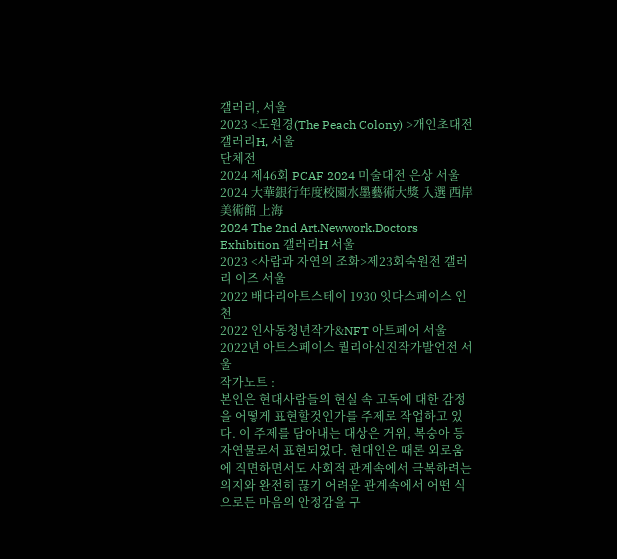갤러리, 서울
2023 <도원경(The Peach Colony) >개인초대전 갤러리H, 서울
단체전
2024 제46회 PCAF 2024 미술대전 은상 서울
2024 大華銀行年度校園水墨藝術大獎 入選 西岸美術館 上海
2024 The 2nd Art.Newwork.Doctors Exhibition 갤러리H 서울
2023 <사람과 자연의 조화>제23회숙원전 갤러리 이즈 서울
2022 배다리아트스테이 1930 잇다스페이스 인천
2022 인사동청년작가&NFT 아트페어 서울
2022년 아트스페이스 퀄리아신진작가발언전 서울
작가노트 :
본인은 현대사람들의 현실 속 고독에 대한 감정을 어떻게 표현할것인가를 주제로 작업하고 있다. 이 주제를 담아내는 대상은 거위, 복숭아 등 자연물로서 표현되었다. 현대인은 때론 외로움에 직면하면서도 사회적 관계속에서 극복하려는 의지와 완전히 끊기 어려운 관계속에서 어떤 식으로든 마음의 안정감을 구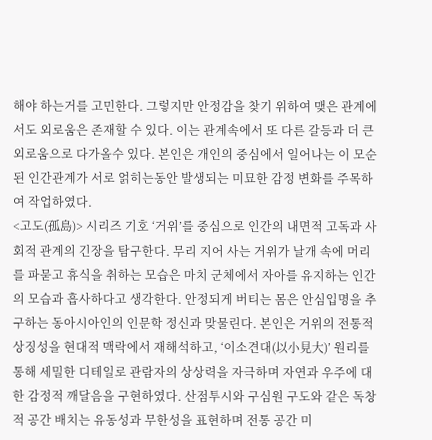해야 하는거를 고민한다. 그렇지만 안정감을 찾기 위하여 맺은 관계에서도 외로움은 존재할 수 있다. 이는 관계속에서 또 다른 갈등과 더 큰 외로움으로 다가올수 있다. 본인은 개인의 중심에서 일어나는 이 모순된 인간관계가 서로 얽히는동안 발생되는 미묘한 감정 변화를 주목하여 작업하였다.
<고도(孤島)> 시리즈 기호 ‘거위’를 중심으로 인간의 내면적 고독과 사회적 관계의 긴장을 탐구한다. 무리 지어 사는 거위가 날개 속에 머리를 파묻고 휴식을 취하는 모습은 마치 군체에서 자아를 유지하는 인간의 모습과 흡사하다고 생각한다. 안정되게 버티는 몸은 안심입명을 추구하는 동아시아인의 인문학 정신과 맞물린다. 본인은 거위의 전통적 상징성을 현대적 맥락에서 재해석하고, ‘이소견대(以小見大)’ 원리를 통해 세밀한 디테일로 관람자의 상상력을 자극하며 자연과 우주에 대한 감정적 깨달음을 구현하였다. 산점투시와 구심원 구도와 같은 독창적 공간 배치는 유동성과 무한성을 표현하며 전통 공간 미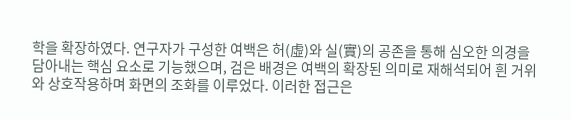학을 확장하였다. 연구자가 구성한 여백은 허(虛)와 실(實)의 공존을 통해 심오한 의경을 담아내는 핵심 요소로 기능했으며, 검은 배경은 여백의 확장된 의미로 재해석되어 흰 거위와 상호작용하며 화면의 조화를 이루었다. 이러한 접근은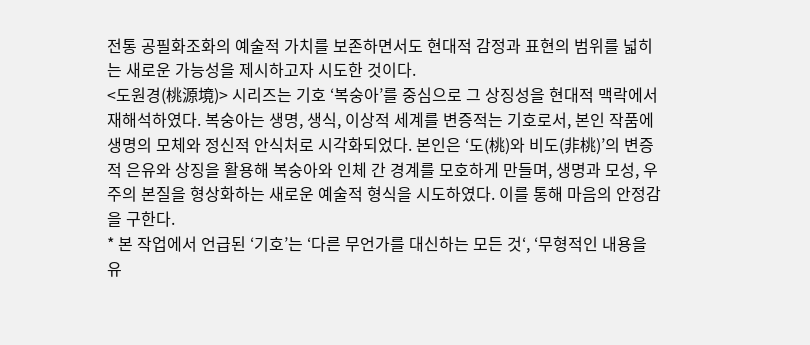전통 공필화조화의 예술적 가치를 보존하면서도 현대적 감정과 표현의 범위를 넓히는 새로운 가능성을 제시하고자 시도한 것이다.
<도원경(桃源境)> 시리즈는 기호 ‘복숭아’를 중심으로 그 상징성을 현대적 맥락에서 재해석하였다. 복숭아는 생명, 생식, 이상적 세계를 변증적는 기호로서, 본인 작품에 생명의 모체와 정신적 안식처로 시각화되었다. 본인은 ‘도(桃)와 비도(非桃)’의 변증적 은유와 상징을 활용해 복숭아와 인체 간 경계를 모호하게 만들며, 생명과 모성, 우주의 본질을 형상화하는 새로운 예술적 형식을 시도하였다. 이를 통해 마음의 안정감을 구한다.
* 본 작업에서 언급된 ‘기호’는 ‘다른 무언가를 대신하는 모든 것‘, ‘무형적인 내용을 유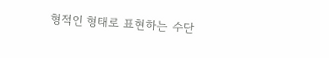형적인 형태로 표현하는 수단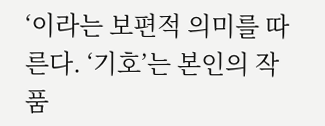‘이라는 보편적 의미를 따른다. ‘기호’는 본인의 작품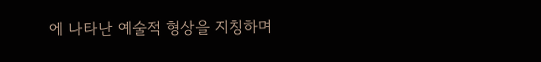에 나타난 예술적 형상을 지칭하며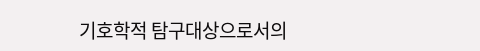기호학적 탐구대상으로서의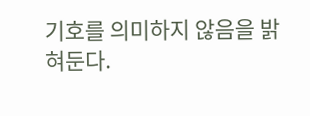기호를 의미하지 않음을 밝혀둔다.